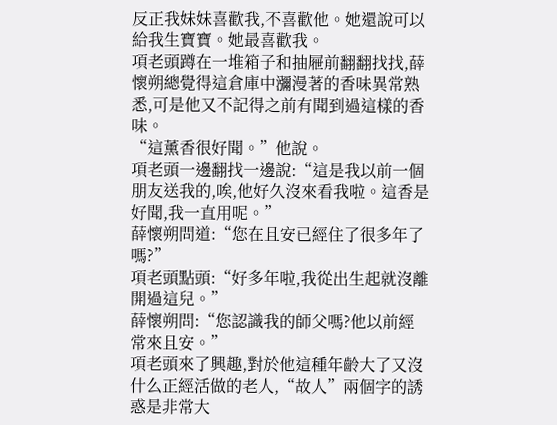反正我妹妹喜歡我,不喜歡他。她還說可以給我生寶寶。她最喜歡我。
項老頭蹲在一堆箱子和抽屜前翻翻找找,薛懷朔總覺得這倉庫中瀰漫著的香味異常熟悉,可是他又不記得之前有聞到過這樣的香味。
“這薰香很好聞。”他說。
項老頭一邊翻找一邊說:“這是我以前一個朋友送我的,唉,他好久沒來看我啦。這香是好聞,我一直用呢。”
薛懷朔問道:“您在且安已經住了很多年了嗎?”
項老頭點頭:“好多年啦,我從出生起就沒離開過這兒。”
薛懷朔問:“您認識我的師父嗎?他以前經常來且安。”
項老頭來了興趣,對於他這種年齡大了又沒什么正經活做的老人,“故人”兩個字的誘惑是非常大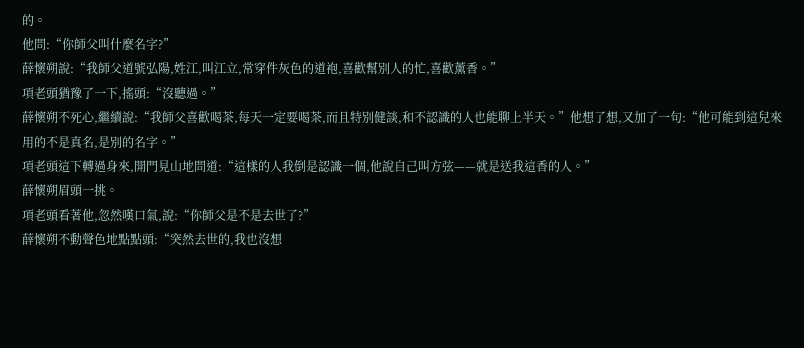的。
他問:“你師父叫什麼名字?”
薛懷朔說:“我師父道號弘陽,姓江,叫江立,常穿件灰色的道袍,喜歡幫別人的忙,喜歡薰香。”
項老頭猶豫了一下,搖頭:“沒聽過。”
薛懷朔不死心,繼續說:“我師父喜歡喝茶,每天一定要喝茶,而且特別健談,和不認識的人也能聊上半天。”他想了想,又加了一句:“他可能到這兒來用的不是真名,是別的名字。”
項老頭這下轉過身來,開門見山地問道:“這樣的人我倒是認識一個,他說自己叫方弦——就是送我這香的人。”
薛懷朔眉頭一挑。
項老頭看著他,忽然嘆口氣,說:“你師父是不是去世了?”
薛懷朔不動聲色地點點頭:“突然去世的,我也沒想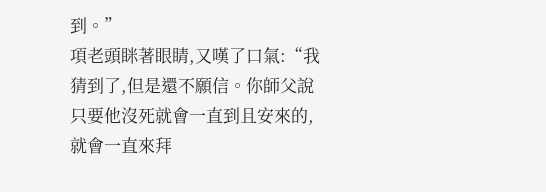到。”
項老頭眯著眼睛,又嘆了口氣:“我猜到了,但是還不願信。你師父說只要他沒死就會一直到且安來的,就會一直來拜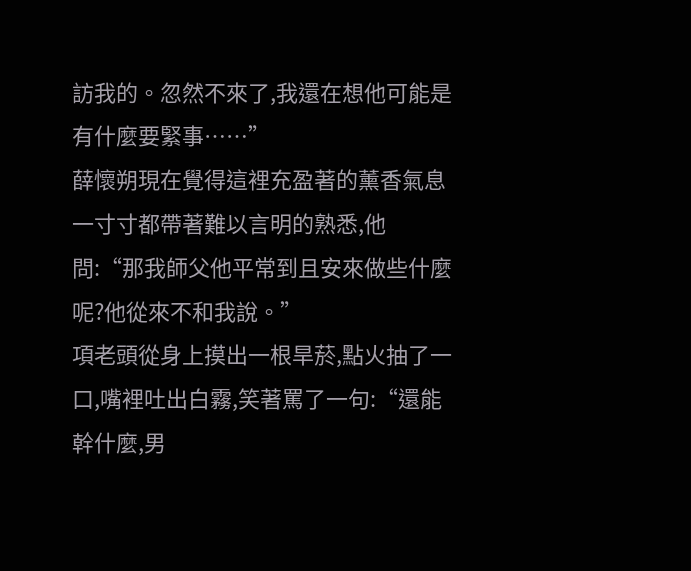訪我的。忽然不來了,我還在想他可能是有什麼要緊事……”
薛懷朔現在覺得這裡充盈著的薰香氣息一寸寸都帶著難以言明的熟悉,他問:“那我師父他平常到且安來做些什麼呢?他從來不和我說。”
項老頭從身上摸出一根旱菸,點火抽了一口,嘴裡吐出白霧,笑著罵了一句:“還能幹什麼,男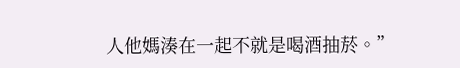人他媽湊在一起不就是喝酒抽菸。”